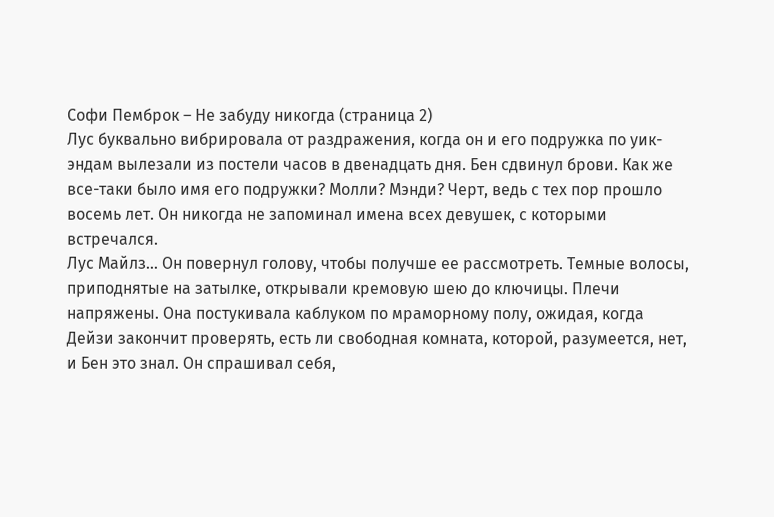Софи Пемброк – Не забуду никогда (страница 2)
Лус буквально вибрировала от раздражения, когда он и его подружка по уик-эндам вылезали из постели часов в двенадцать дня. Бен сдвинул брови. Как же все-таки было имя его подружки? Молли? Мэнди? Черт, ведь с тех пор прошло восемь лет. Он никогда не запоминал имена всех девушек, с которыми встречался.
Лус Майлз… Он повернул голову, чтобы получше ее рассмотреть. Темные волосы, приподнятые на затылке, открывали кремовую шею до ключицы. Плечи напряжены. Она постукивала каблуком по мраморному полу, ожидая, когда Дейзи закончит проверять, есть ли свободная комната, которой, разумеется, нет, и Бен это знал. Он спрашивал себя,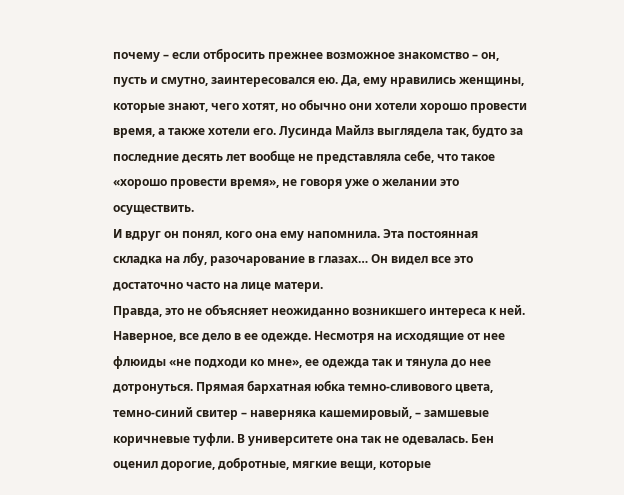почему – если отбросить прежнее возможное знакомство – он, пусть и смутно, заинтересовался ею. Да, ему нравились женщины, которые знают, чего хотят, но обычно они хотели хорошо провести время, а также хотели его. Лусинда Майлз выглядела так, будто за последние десять лет вообще не представляла себе, что такое «хорошо провести время», не говоря уже о желании это осуществить.
И вдруг он понял, кого она ему напомнила. Эта постоянная складка на лбу, разочарование в глазах… Он видел все это достаточно часто на лице матери.
Правда, это не объясняет неожиданно возникшего интереса к ней. Наверное, все дело в ее одежде. Несмотря на исходящие от нее флюиды «не подходи ко мне», ее одежда так и тянула до нее дотронуться. Прямая бархатная юбка темно-сливового цвета, темно-синий свитер – наверняка кашемировый, – замшевые коричневые туфли. В университете она так не одевалась. Бен оценил дорогие, добротные, мягкие вещи, которые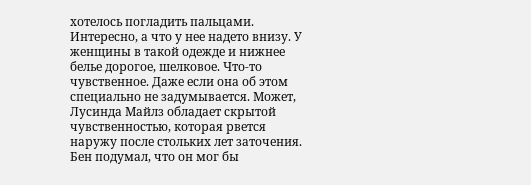хотелось погладить пальцами.
Интересно, а что у нее надето внизу. У женщины в такой одежде и нижнее белье дорогое, шелковое. Что-то чувственное. Даже если она об этом специально не задумывается. Может, Лусинда Майлз обладает скрытой чувственностью, которая рвется наружу после стольких лет заточения. Бен подумал, что он мог бы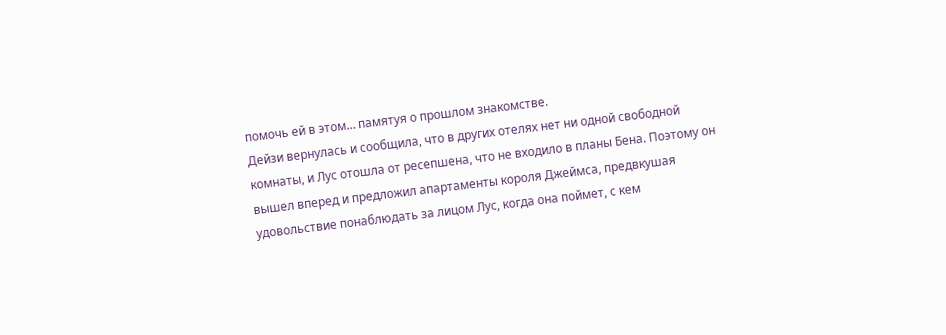помочь ей в этом… памятуя о прошлом знакомстве.
Дейзи вернулась и сообщила, что в других отелях нет ни одной свободной комнаты, и Лус отошла от ресепшена, что не входило в планы Бена. Поэтому он вышел вперед и предложил апартаменты короля Джеймса, предвкушая удовольствие понаблюдать за лицом Лус, когда она поймет, с кем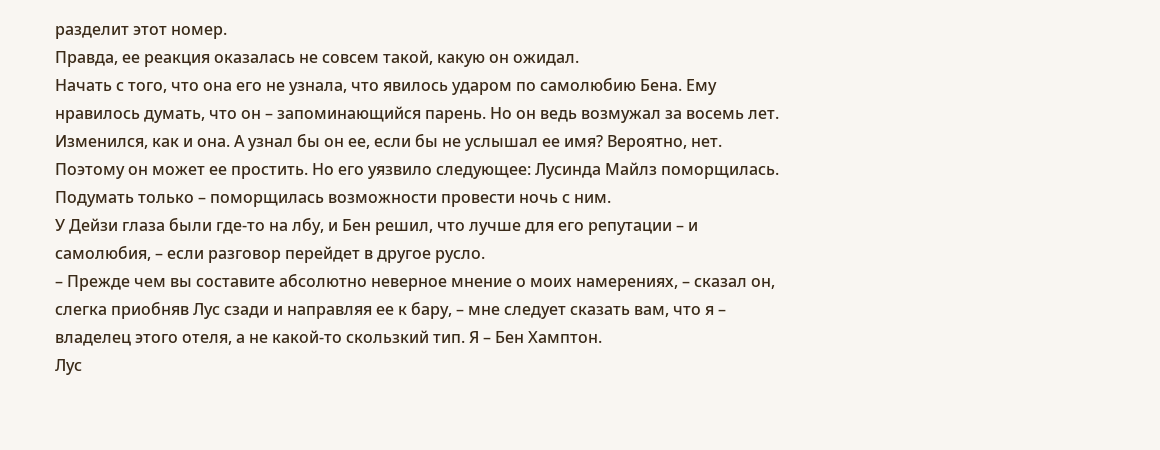разделит этот номер.
Правда, ее реакция оказалась не совсем такой, какую он ожидал.
Начать с того, что она его не узнала, что явилось ударом по самолюбию Бена. Ему нравилось думать, что он – запоминающийся парень. Но он ведь возмужал за восемь лет. Изменился, как и она. А узнал бы он ее, если бы не услышал ее имя? Вероятно, нет. Поэтому он может ее простить. Но его уязвило следующее: Лусинда Майлз поморщилась.
Подумать только – поморщилась возможности провести ночь с ним.
У Дейзи глаза были где-то на лбу, и Бен решил, что лучше для его репутации – и самолюбия, – если разговор перейдет в другое русло.
– Прежде чем вы составите абсолютно неверное мнение о моих намерениях, – сказал он, слегка приобняв Лус сзади и направляя ее к бару, – мне следует сказать вам, что я – владелец этого отеля, а не какой-то скользкий тип. Я – Бен Хамптон.
Лус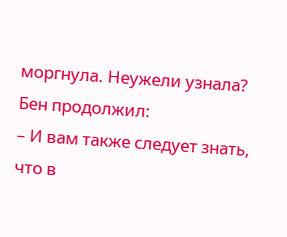моргнула. Неужели узнала?
Бен продолжил:
– И вам также следует знать, что в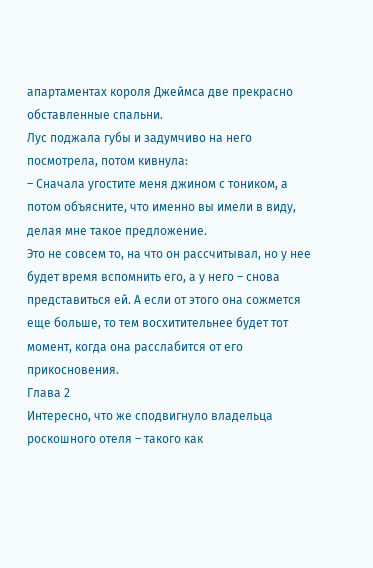апартаментах короля Джеймса две прекрасно обставленные спальни.
Лус поджала губы и задумчиво на него посмотрела, потом кивнула:
– Сначала угостите меня джином с тоником, а потом объясните, что именно вы имели в виду, делая мне такое предложение.
Это не совсем то, на что он рассчитывал, но у нее будет время вспомнить его, а у него – снова представиться ей. А если от этого она сожмется еще больше, то тем восхитительнее будет тот момент, когда она расслабится от его прикосновения.
Глава 2
Интересно, что же сподвигнуло владельца роскошного отеля – такого как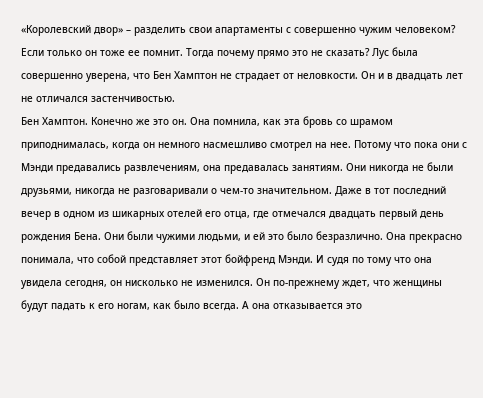«Королевский двор» – разделить свои апартаменты с совершенно чужим человеком? Если только он тоже ее помнит. Тогда почему прямо это не сказать? Лус была совершенно уверена, что Бен Хамптон не страдает от неловкости. Он и в двадцать лет не отличался застенчивостью.
Бен Хамптон. Конечно же это он. Она помнила, как эта бровь со шрамом приподнималась, когда он немного насмешливо смотрел на нее. Потому что пока они с Мэнди предавались развлечениям, она предавалась занятиям. Они никогда не были друзьями, никогда не разговаривали о чем-то значительном. Даже в тот последний вечер в одном из шикарных отелей его отца, где отмечался двадцать первый день рождения Бена. Они были чужими людьми, и ей это было безразлично. Она прекрасно понимала, что собой представляет этот бойфренд Мэнди. И судя по тому что она увидела сегодня, он нисколько не изменился. Он по-прежнему ждет, что женщины будут падать к его ногам, как было всегда. А она отказывается это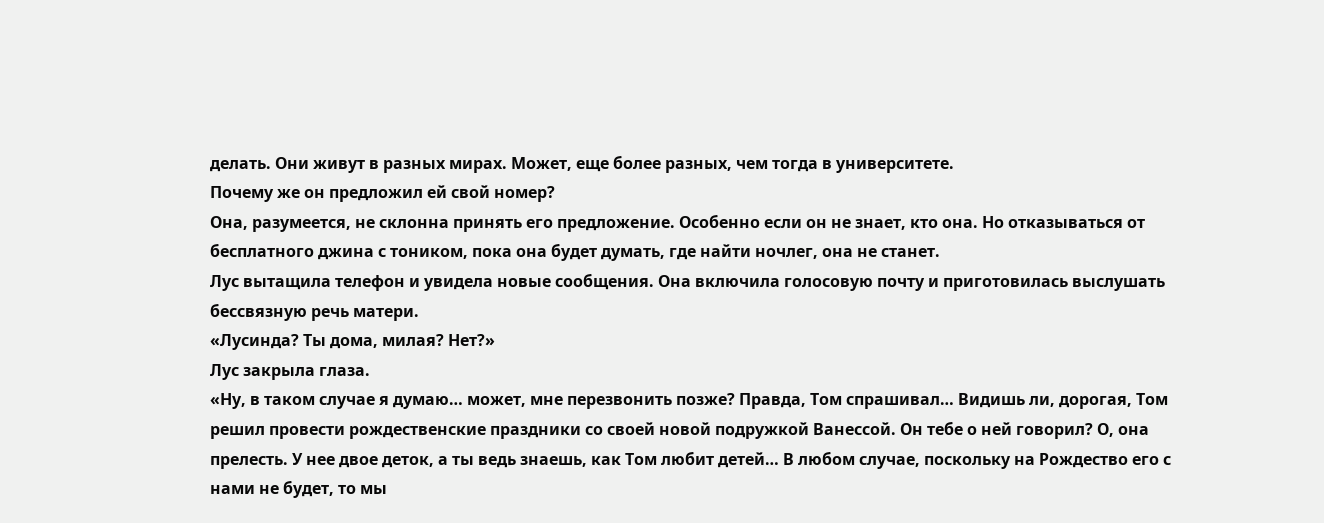делать. Они живут в разных мирах. Может, еще более разных, чем тогда в университете.
Почему же он предложил ей свой номер?
Она, разумеется, не склонна принять его предложение. Особенно если он не знает, кто она. Но отказываться от бесплатного джина с тоником, пока она будет думать, где найти ночлег, она не станет.
Лус вытащила телефон и увидела новые сообщения. Она включила голосовую почту и приготовилась выслушать бессвязную речь матери.
«Лусинда? Ты дома, милая? Нет?»
Лус закрыла глаза.
«Ну, в таком случае я думаю… может, мне перезвонить позже? Правда, Том спрашивал… Видишь ли, дорогая, Том решил провести рождественские праздники со своей новой подружкой Ванессой. Он тебе о ней говорил? О, она прелесть. У нее двое деток, а ты ведь знаешь, как Том любит детей… В любом случае, поскольку на Рождество его с нами не будет, то мы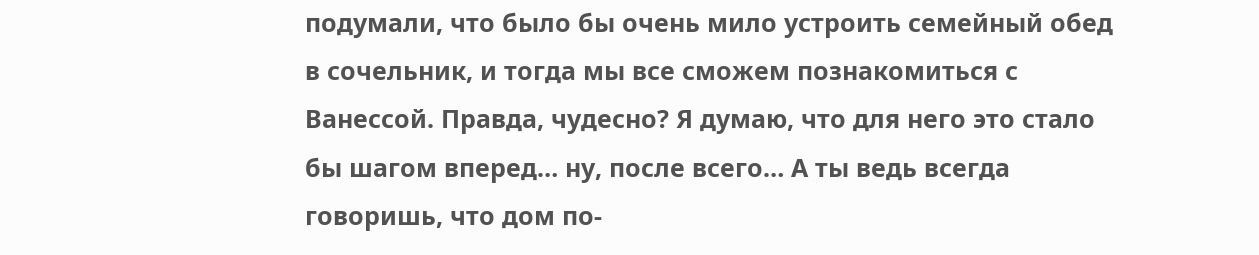подумали, что было бы очень мило устроить семейный обед в сочельник, и тогда мы все сможем познакомиться с Ванессой. Правда, чудесно? Я думаю, что для него это стало бы шагом вперед… ну, после всего… А ты ведь всегда говоришь, что дом по-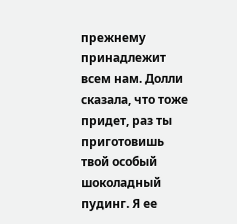прежнему принадлежит всем нам. Долли сказала, что тоже придет, раз ты приготовишь твой особый шоколадный пудинг. Я ее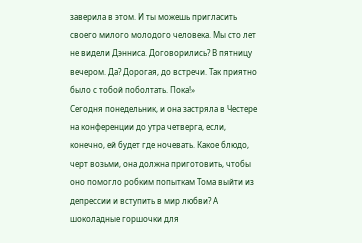заверила в этом. И ты можешь пригласить своего милого молодого человека. Мы сто лет не видели Дэнниса. Договорились? В пятницу вечером. Да? Дорогая, до встречи. Так приятно было с тобой поболтать. Пока!»
Сегодня понедельник, и она застряла в Честере на конференции до утра четверга, если, конечно, ей будет где ночевать. Какое блюдо, черт возьми, она должна приготовить, чтобы оно помогло робким попыткам Тома выйти из депрессии и вступить в мир любви? А шоколадные горшочки для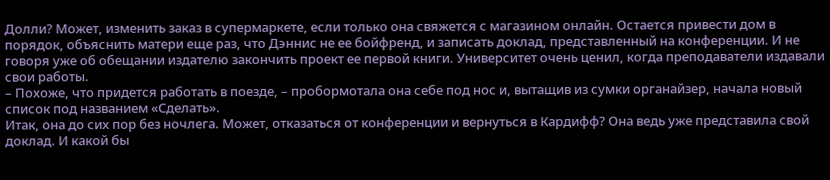Долли? Может, изменить заказ в супермаркете, если только она свяжется с магазином онлайн. Остается привести дом в порядок, объяснить матери еще раз, что Дэннис не ее бойфренд, и записать доклад, представленный на конференции. И не говоря уже об обещании издателю закончить проект ее первой книги. Университет очень ценил, когда преподаватели издавали свои работы.
– Похоже, что придется работать в поезде, – пробормотала она себе под нос и, вытащив из сумки органайзер, начала новый список под названием «Сделать».
Итак, она до сих пор без ночлега. Может, отказаться от конференции и вернуться в Кардифф? Она ведь уже представила свой доклад. И какой бы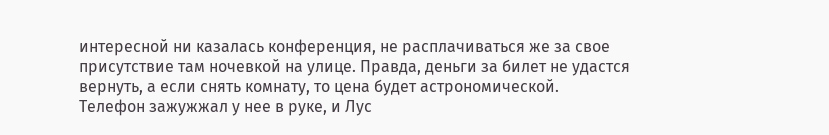интересной ни казалась конференция, не расплачиваться же за свое присутствие там ночевкой на улице. Правда, деньги за билет не удастся вернуть, а если снять комнату, то цена будет астрономической.
Телефон зажужжал у нее в руке, и Лус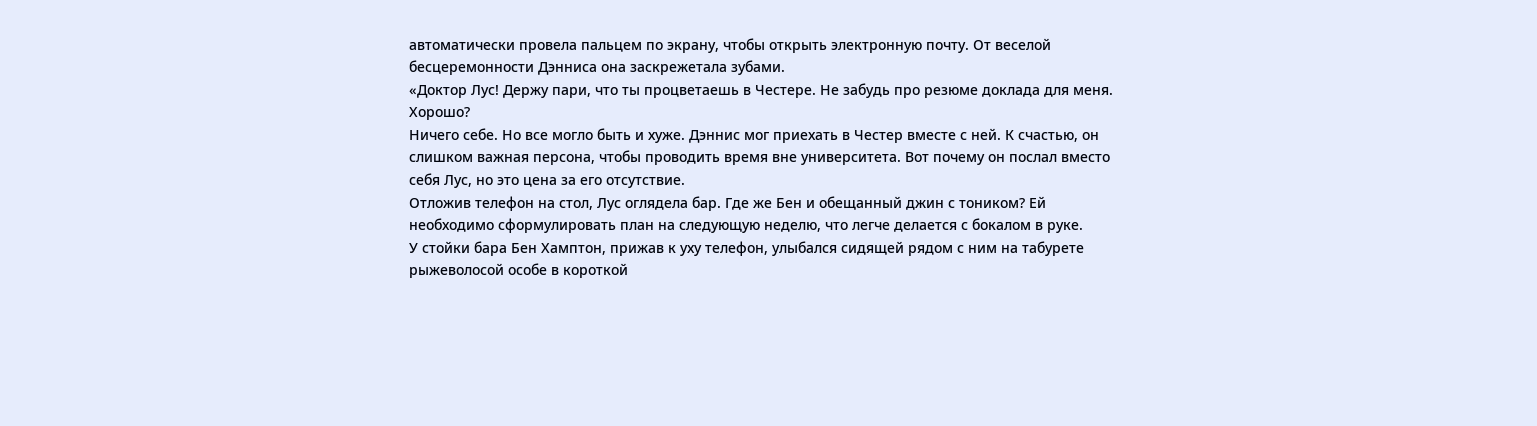автоматически провела пальцем по экрану, чтобы открыть электронную почту. От веселой бесцеремонности Дэнниса она заскрежетала зубами.
«Доктор Лус! Держу пари, что ты процветаешь в Честере. Не забудь про резюме доклада для меня. Хорошо?
Ничего себе. Но все могло быть и хуже. Дэннис мог приехать в Честер вместе с ней. К счастью, он слишком важная персона, чтобы проводить время вне университета. Вот почему он послал вместо себя Лус, но это цена за его отсутствие.
Отложив телефон на стол, Лус оглядела бар. Где же Бен и обещанный джин с тоником? Ей необходимо сформулировать план на следующую неделю, что легче делается с бокалом в руке.
У стойки бара Бен Хамптон, прижав к уху телефон, улыбался сидящей рядом с ним на табурете рыжеволосой особе в короткой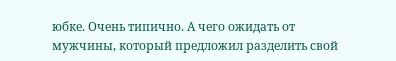юбке. Очень типично. А чего ожидать от мужчины, который предложил разделить свой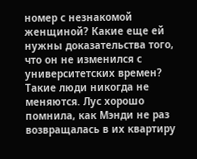номер с незнакомой женщиной? Какие еще ей нужны доказательства того, что он не изменился с университетских времен? Такие люди никогда не меняются. Лус хорошо помнила, как Мэнди не раз возвращалась в их квартиру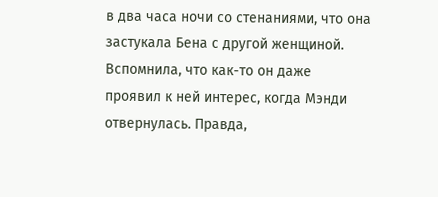в два часа ночи со стенаниями, что она застукала Бена с другой женщиной. Вспомнила, что как-то он даже проявил к ней интерес, когда Мэнди отвернулась. Правда,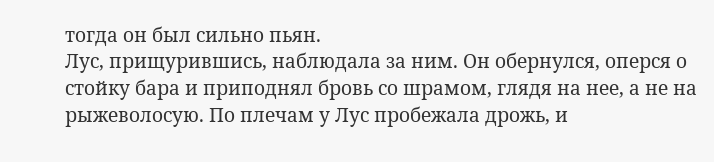тогда он был сильно пьян.
Лус, прищурившись, наблюдала за ним. Он обернулся, оперся о стойку бара и приподнял бровь со шрамом, глядя на нее, а не на рыжеволосую. По плечам у Лус пробежала дрожь, и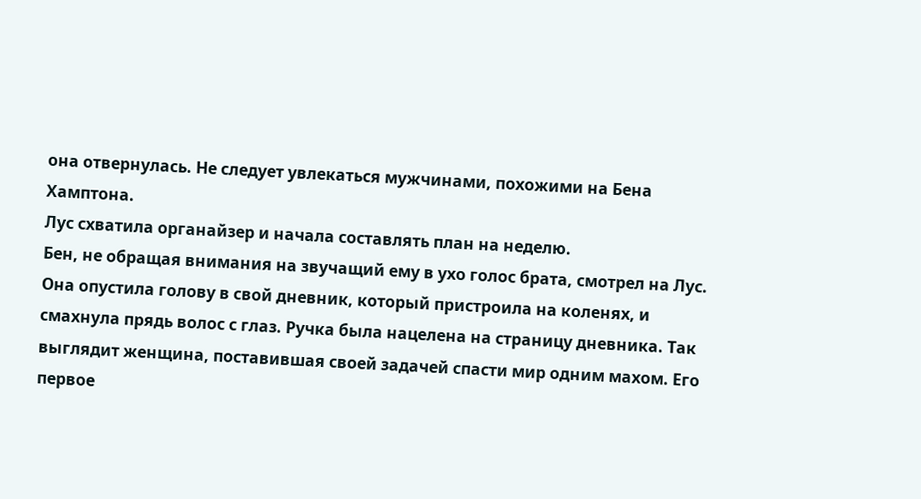она отвернулась. Не следует увлекаться мужчинами, похожими на Бена Хамптона.
Лус схватила органайзер и начала составлять план на неделю.
Бен, не обращая внимания на звучащий ему в ухо голос брата, смотрел на Лус. Она опустила голову в свой дневник, который пристроила на коленях, и смахнула прядь волос с глаз. Ручка была нацелена на страницу дневника. Так выглядит женщина, поставившая своей задачей спасти мир одним махом. Его первое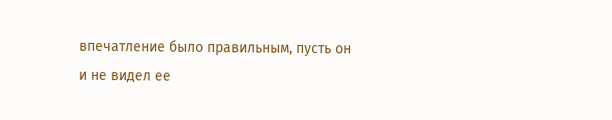впечатление было правильным, пусть он и не видел ее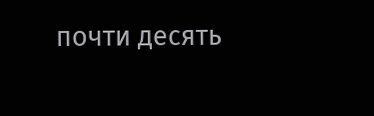почти десять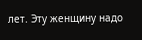лет. Эту женщину надо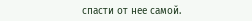спасти от нее самой.